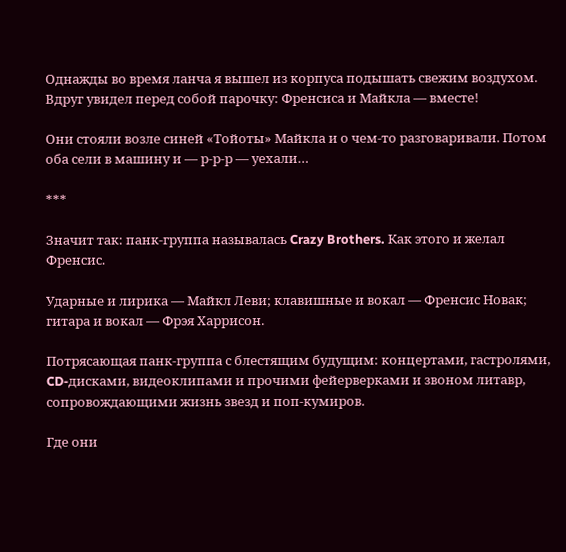Однажды во время ланча я вышел из корпуса подышать свежим воздухом. Вдруг увидел перед собой парочку: Френсиса и Майкла — вместе!

Они стояли возле синей «Тойоты» Майкла и о чем-то разговаривали. Потом оба сели в машину и — р-р-р — уехали…

***

Значит так: панк-группа называлась Crazy Brothers. Как этого и желал Френсис.

Ударные и лирика — Майкл Леви; клавишные и вокал — Френсис Новак; гитара и вокал — Фрэя Харрисон.

Потрясающая панк-группа с блестящим будущим: концертами, гастролями, CD-дисками, видеоклипами и прочими фейерверками и звоном литавр, сопровождающими жизнь звезд и поп-кумиров.

Где они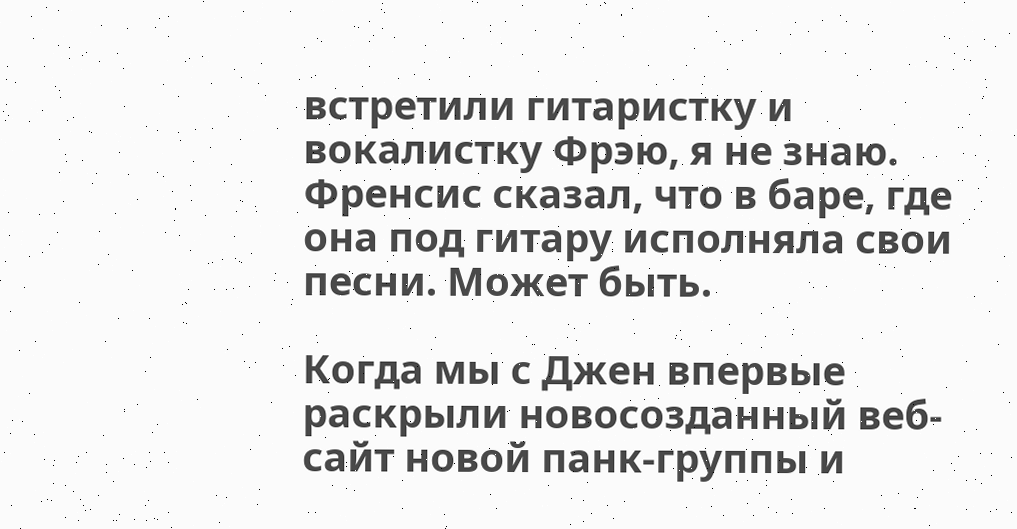встретили гитаристку и вокалистку Фрэю, я не знаю. Френсис сказал, что в баре, где она под гитару исполняла свои песни. Может быть.

Когда мы с Джен впервые раскрыли новосозданный веб-сайт новой панк-группы и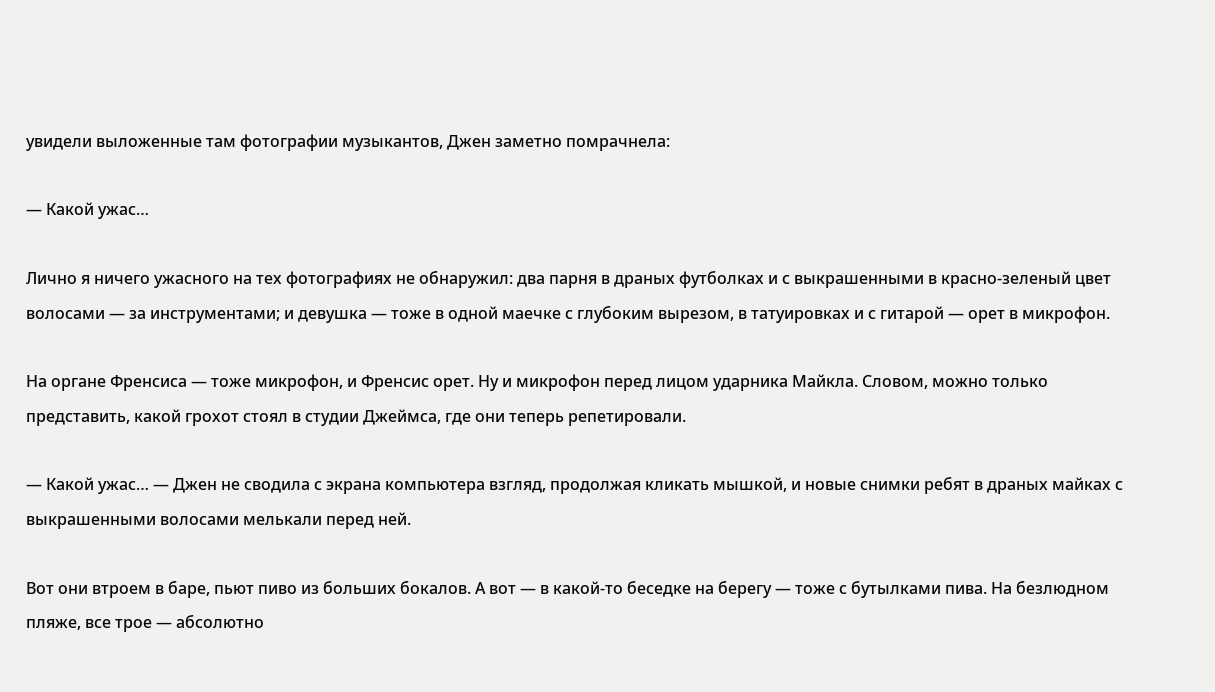увидели выложенные там фотографии музыкантов, Джен заметно помрачнела:

— Какой ужас…

Лично я ничего ужасного на тех фотографиях не обнаружил: два парня в драных футболках и с выкрашенными в красно-зеленый цвет волосами — за инструментами; и девушка — тоже в одной маечке с глубоким вырезом, в татуировках и с гитарой — орет в микрофон.

На органе Френсиса — тоже микрофон, и Френсис орет. Ну и микрофон перед лицом ударника Майкла. Словом, можно только представить, какой грохот стоял в студии Джеймса, где они теперь репетировали.

— Какой ужас… — Джен не сводила с экрана компьютера взгляд, продолжая кликать мышкой, и новые снимки ребят в драных майках с выкрашенными волосами мелькали перед ней.

Вот они втроем в баре, пьют пиво из больших бокалов. А вот — в какой-то беседке на берегу — тоже с бутылками пива. На безлюдном пляже, все трое — абсолютно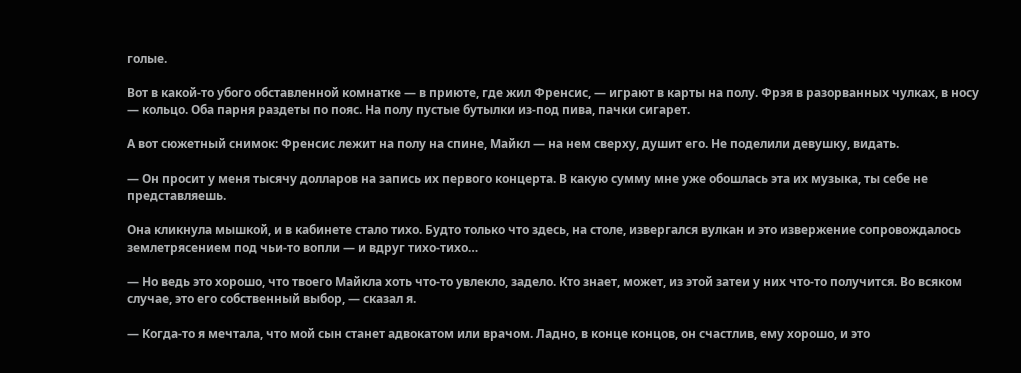голые.

Вот в какой-то убого обставленной комнатке — в приюте, где жил Френсис, — играют в карты на полу. Фрэя в разорванных чулках, в носу — кольцо. Оба парня раздеты по пояс. На полу пустые бутылки из-под пива, пачки сигарет.

А вот сюжетный снимок: Френсис лежит на полу на спине, Майкл — на нем сверху, душит его. Не поделили девушку, видать.

— Он просит у меня тысячу долларов на запись их первого концерта. В какую сумму мне уже обошлась эта их музыка, ты себе не представляешь.

Она кликнула мышкой, и в кабинете стало тихо. Будто только что здесь, на столе, извергался вулкан и это извержение сопровождалось землетрясением под чьи-то вопли — и вдруг тихо-тихо…

— Но ведь это хорошо, что твоего Майкла хоть что-то увлекло, задело. Кто знает, может, из этой затеи у них что-то получится. Во всяком случае, это его собственный выбор, — сказал я.

— Когда-то я мечтала, что мой сын станет адвокатом или врачом. Ладно, в конце концов, он счастлив, ему хорошо, и это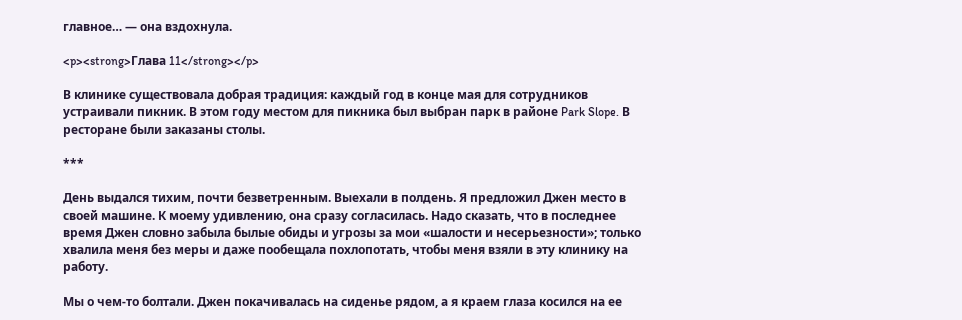главное… — она вздохнула.

<p><strong>Глава 11</strong></p>

В клинике существовала добрая традиция: каждый год в конце мая для сотрудников устраивали пикник. В этом году местом для пикника был выбран парк в районе Park Slope. В ресторане были заказаны столы.

***

День выдался тихим, почти безветренным. Выехали в полдень. Я предложил Джен место в своей машине. К моему удивлению, она сразу согласилась. Надо сказать, что в последнее время Джен словно забыла былые обиды и угрозы за мои «шалости и несерьезности»; только хвалила меня без меры и даже пообещала похлопотать, чтобы меня взяли в эту клинику на работу.

Мы о чем-то болтали. Джен покачивалась на сиденье рядом, а я краем глаза косился на ее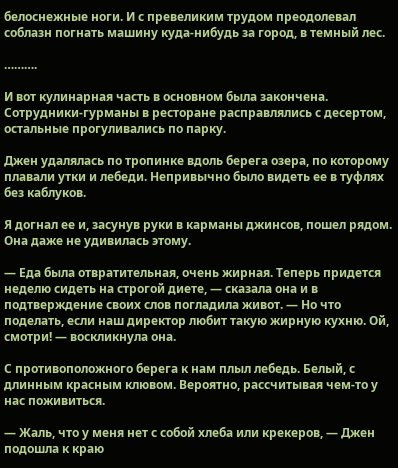белоснежные ноги. И с превеликим трудом преодолевал соблазн погнать машину куда-нибудь за город, в темный лес.

……….

И вот кулинарная часть в основном была закончена. Сотрудники-гурманы в ресторане расправлялись с десертом, остальные прогуливались по парку.

Джен удалялась по тропинке вдоль берега озера, по которому плавали утки и лебеди. Непривычно было видеть ее в туфлях без каблуков.

Я догнал ее и, засунув руки в карманы джинсов, пошел рядом. Она даже не удивилась этому.

— Еда была отвратительная, очень жирная. Теперь придется неделю сидеть на строгой диете, — сказала она и в подтверждение своих слов погладила живот. — Но что поделать, если наш директор любит такую жирную кухню. Ой, смотри! — воскликнула она.

С противоположного берега к нам плыл лебедь. Белый, с длинным красным клювом. Вероятно, рассчитывая чем-то у нас поживиться.

— Жаль, что у меня нет с собой хлеба или крекеров, — Джен подошла к краю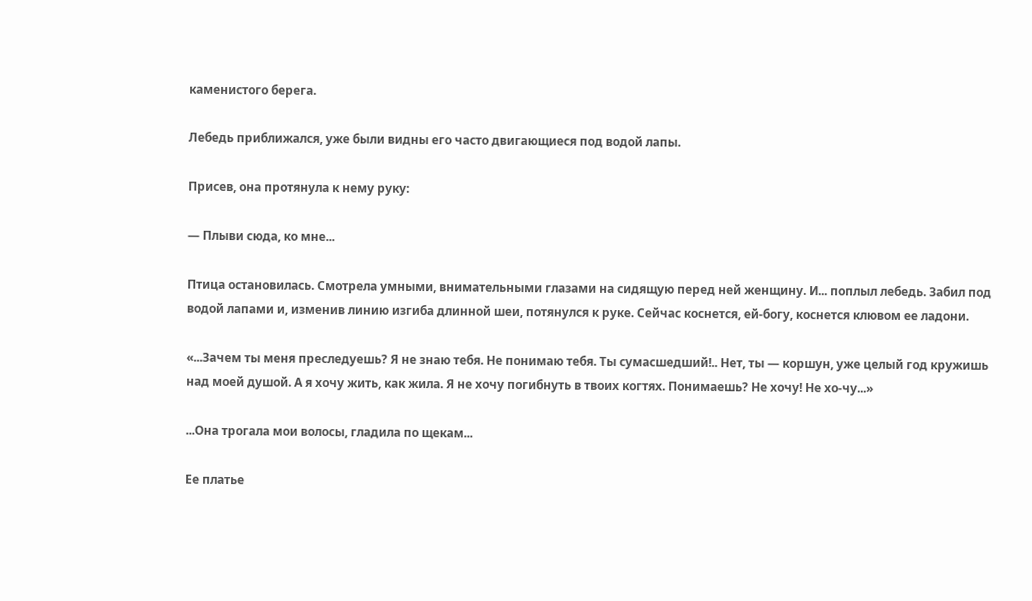каменистого берега.

Лебедь приближался, уже были видны его часто двигающиеся под водой лапы.

Присев, она протянула к нему руку:

— Плыви сюда, ко мне...

Птица остановилась. Смотрела умными, внимательными глазами на сидящую перед ней женщину. И... поплыл лебедь. Забил под водой лапами и, изменив линию изгиба длинной шеи, потянулся к руке. Сейчас коснется, ей-богу, коснется клювом ее ладони.

«...Зачем ты меня преследуешь? Я не знаю тебя. Не понимаю тебя. Ты сумасшедший!.. Нет, ты — коршун, уже целый год кружишь над моей душой. А я хочу жить, как жила. Я не хочу погибнуть в твоих когтях. Понимаешь? Не хочу! Не хо-чу...»

...Она трогала мои волосы, гладила по щекам...

Ее платье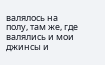валялось на полу, там же, где валялись и мои джинсы и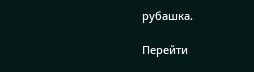рубашка.

Перейти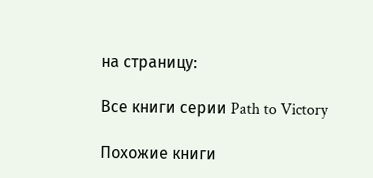на страницу:

Все книги серии Path to Victory

Похожие книги